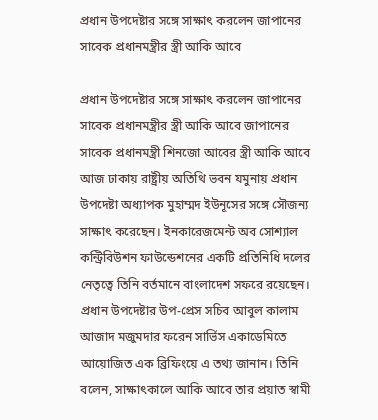প্রধান উপদেষ্টার সঙ্গে সাক্ষাৎ করলেন জাপানের সাবেক প্রধানমন্ত্রীর স্ত্রী আকি আবে

প্রধান উপদেষ্টার সঙ্গে সাক্ষাৎ করলেন জাপানের সাবেক প্রধানমন্ত্রীর স্ত্রী আকি আবে জাপানের সাবেক প্রধানমন্ত্রী শিনজো আবের স্ত্রী আকি আবে আজ ঢাকায় রাষ্ট্রীয় অতিথি ভবন যমুনায় প্রধান উপদেষ্টা অধ্যাপক মুহাম্মদ ইউনূসের সঙ্গে সৌজন্য সাক্ষাৎ করেছেন। ইনকারেজমেন্ট অব সোশ্যাল কন্ট্রিবিউশন ফাউন্ডেশনের একটি প্রতিনিধি দলের নেতৃত্বে তিনি বর্তমানে বাংলাদেশ সফরে রয়েছেন। প্রধান উপদেষ্টার উপ-প্রেস সচিব আবুল কালাম আজাদ মজুমদার ফরেন সার্ভিস একাডেমিতে আয়োজিত এক ব্রিফিংয়ে এ তথ্য জানান। তিনি বলেন, সাক্ষাৎকালে আকি আবে তার প্রয়াত স্বামী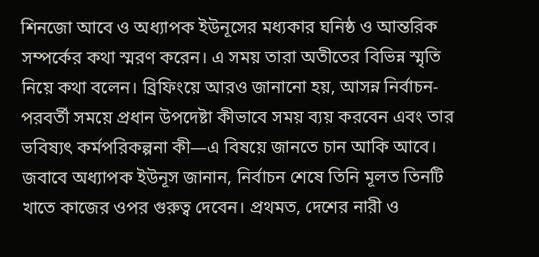শিনজো আবে ও অধ্যাপক ইউনূসের মধ্যকার ঘনিষ্ঠ ও আন্তরিক সম্পর্কের কথা স্মরণ করেন। এ সময় তারা অতীতের বিভিন্ন স্মৃতি নিয়ে কথা বলেন। ব্রিফিংয়ে আরও জানানো হয়, আসন্ন নির্বাচন-পরবর্তী সময়ে প্রধান উপদেষ্টা কীভাবে সময় ব্যয় করবেন এবং তার ভবিষ্যৎ কর্মপরিকল্পনা কী—এ বিষয়ে জানতে চান আকি আবে। জবাবে অধ্যাপক ইউনূস জানান, নির্বাচন শেষে তিনি মূলত তিনটি খাতে কাজের ওপর গুরুত্ব দেবেন। প্রথমত, দেশের নারী ও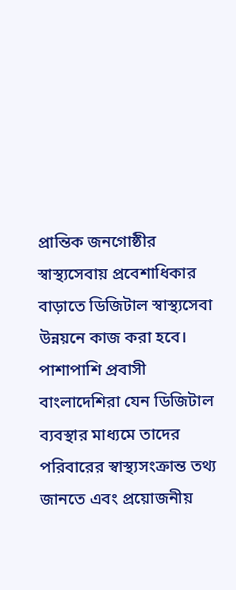প্রান্তিক জনগোষ্ঠীর স্বাস্থ্যসেবায় প্রবেশাধিকার বাড়াতে ডিজিটাল স্বাস্থ্যসেবা উন্নয়নে কাজ করা হবে। পাশাপাশি প্রবাসী বাংলাদেশিরা যেন ডিজিটাল ব্যবস্থার মাধ্যমে তাদের পরিবারের স্বাস্থ্যসংক্রান্ত তথ্য জানতে এবং প্রয়োজনীয়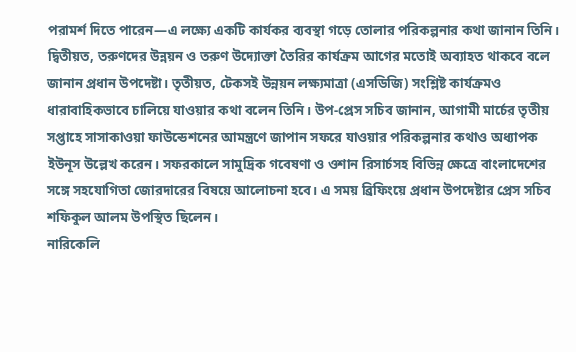পরামর্শ দিতে পারেন—এ লক্ষ্যে একটি কার্যকর ব্যবস্থা গড়ে তোলার পরিকল্পনার কথা জানান তিনি। দ্বিতীয়ত, তরুণদের উন্নয়ন ও তরুণ উদ্যোক্তা তৈরির কার্যক্রম আগের মতোই অব্যাহত থাকবে বলে জানান প্রধান উপদেষ্টা। তৃতীয়ত, টেকসই উন্নয়ন লক্ষ্যমাত্রা (এসডিজি) সংশ্লিষ্ট কার্যক্রমও ধারাবাহিকভাবে চালিয়ে যাওয়ার কথা বলেন তিনি। উপ-প্রেস সচিব জানান, আগামী মার্চের তৃতীয় সপ্তাহে সাসাকাওয়া ফাউন্ডেশনের আমন্ত্রণে জাপান সফরে যাওয়ার পরিকল্পনার কথাও অধ্যাপক ইউনূস উল্লেখ করেন। সফরকালে সামুদ্রিক গবেষণা ও ওশান রিসার্চসহ বিভিন্ন ক্ষেত্রে বাংলাদেশের সঙ্গে সহযোগিতা জোরদারের বিষয়ে আলোচনা হবে। এ সময় ব্রিফিংয়ে প্রধান উপদেষ্টার প্রেস সচিব শফিকুল আলম উপস্থিত ছিলেন।
নারিকেলি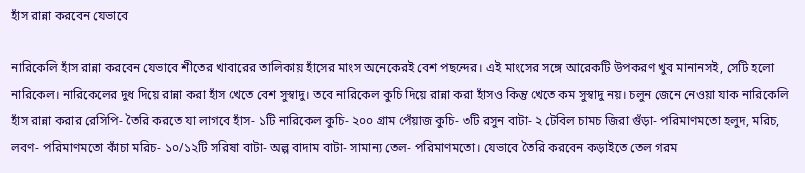হাঁস রান্না করবেন যেভাবে

নারিকেলি হাঁস রান্না করবেন যেভাবে শীতের খাবারের তালিকায় হাঁসের মাংস অনেকেরই বেশ পছন্দের। এই মাংসের সঙ্গে আরেকটি উপকরণ খুব মানানসই, সেটি হলো নারিকেল। নারিকেলের দুধ দিয়ে রান্না করা হাঁস খেতে বেশ সুস্বাদু। তবে নারিকেল কুচি দিয়ে রান্না করা হাঁসও কিন্তু খেতে কম সুস্বাদু নয়। চলুন জেনে নেওয়া যাক নারিকেলি হাঁস রান্না করার রেসিপি- তৈরি করতে যা লাগবে হাঁস- ১টি নারিকেল কুচি- ২০০ গ্রাম পেঁয়াজ কুচি- ৩টি রসুন বাটা- ২ টেবিল চামচ জিরা গুঁড়া- পরিমাণমতো হলুদ, মরিচ, লবণ- পরিমাণমতো কাঁচা মরিচ- ১০/১২টি সরিষা বাটা- অল্প বাদাম বাটা- সামান্য তেল- পরিমাণমতো। যেভাবে তৈরি করবেন কড়াইতে তেল গরম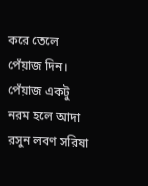করে তেলে পেঁয়াজ দিন। পেঁয়াজ একটু নরম হলে আদা রসুন লবণ সরিষা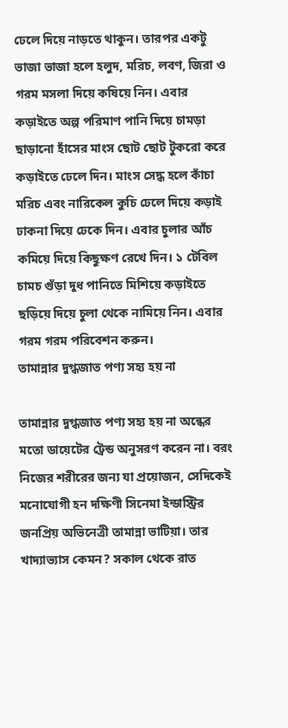ঢেলে দিয়ে নাড়তে থাকুন। তারপর একটু ভাজা ভাজা হলে হলুদ, মরিচ, লবণ, জিরা ও গরম মসলা দিয়ে কষিয়ে নিন। এবার কড়াইতে অল্প পরিমাণ পানি দিয়ে চামড়া ছাড়ানো হাঁসের মাংস ছোট ছোট টুকরো করে কড়াইতে ঢেলে দিন। মাংস সেদ্ধ হলে কাঁচা মরিচ এবং নারিকেল কুচি ঢেলে দিয়ে কড়াই ঢাকনা দিয়ে ঢেকে দিন। এবার চুলার আঁচ কমিয়ে দিয়ে কিছুক্ষণ রেখে দিন। ১ টেবিল চামচ গুঁড়া দুধ পানিতে মিশিয়ে কড়াইতে ছড়িয়ে দিয়ে চুলা থেকে নামিয়ে নিন। এবার গরম গরম পরিবেশন করুন।
তামান্নার দুগ্ধজাত পণ্য সহ্য হয় না

তামান্নার দুগ্ধজাত পণ্য সহ্য হয় না অন্ধের মতো ডায়েটের ট্রেন্ড অনুসরণ করেন না। বরং নিজের শরীরের জন্য যা প্রয়োজন, সেদিকেই মনোযোগী হন দক্ষিণী সিনেমা ইন্ডাস্ট্রির জনপ্রিয় অভিনেত্রী তামান্না ভাটিয়া। তার খাদ্যাভ্যাস কেমন? সকাল থেকে রাত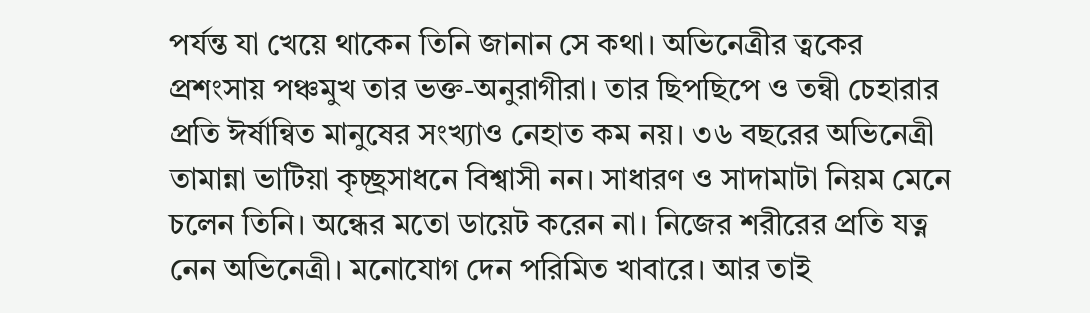পর্যন্ত যা খেয়ে থাকেন তিনি জানান সে কথা। অভিনেত্রীর ত্বকের প্রশংসায় পঞ্চমুখ তার ভক্ত-অনুরাগীরা। তার ছিপছিপে ও তন্বী চেহারার প্রতি ঈর্ষান্বিত মানুষের সংখ্যাও নেহাত কম নয়। ৩৬ বছরের অভিনেত্রী তামান্না ভাটিয়া কৃচ্ছ্রসাধনে বিশ্বাসী নন। সাধারণ ও সাদামাটা নিয়ম মেনে চলেন তিনি। অন্ধের মতো ডায়েট করেন না। নিজের শরীরের প্রতি যত্ন নেন অভিনেত্রী। মনোযোগ দেন পরিমিত খাবারে। আর তাই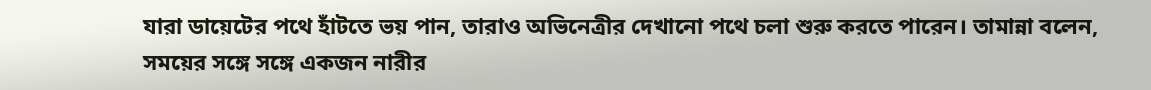যারা ডায়েটের পথে হাঁটতে ভয় পান, তারাও অভিনেত্রীর দেখানো পথে চলা শুরু করতে পারেন। তামান্না বলেন, সময়ের সঙ্গে সঙ্গে একজন নারীর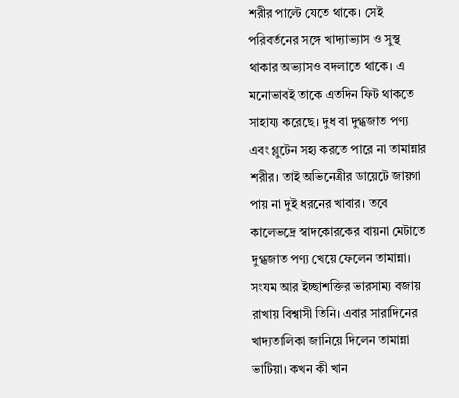শরীর পাল্টে যেতে থাকে। সেই পরিবর্তনের সঙ্গে খাদ্যাভ্যাস ও সুস্থ থাকার অভ্যাসও বদলাতে থাকে। এ মনোভাবই তাকে এতদিন ফিট থাকতে সাহায্য করেছে। দুধ বা দুগ্ধজাত পণ্য এবং গ্লুটেন সহ্য করতে পারে না তামান্নার শরীর। তাই অভিনেত্রীর ডায়েটে জায়গা পায় না দুই ধরনের খাবার। তবে কালেভদ্রে স্বাদকোরকের বায়না মেটাতে দুগ্ধজাত পণ্য খেয়ে ফেলেন তামান্না। সংযম আর ইচ্ছাশক্তির ভারসাম্য বজায় রাখায় বিশ্বাসী তিনি। এবার সারাদিনের খাদ্যতালিকা জানিয়ে দিলেন তামান্না ভাটিয়া। কখন কী খান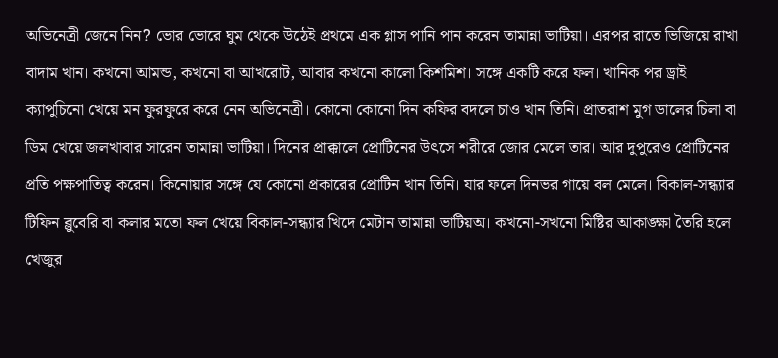অভিনেত্রী জেনে নিন? ভোর ভোরে ঘুম থেকে উঠেই প্রথমে এক গ্লাস পানি পান করেন তামান্না ভাটিয়া। এরপর রাতে ভিজিয়ে রাখা বাদাম খান। কখনো আমন্ড, কখনো বা আখরোট, আবার কখনো কালো কিশমিশ। সঙ্গে একটি করে ফল। খানিক পর ড্রাই ক্যাপুচিনো খেয়ে মন ফুরফুরে করে নেন অভিনেত্রী। কোনো কোনো দিন কফির বদলে চাও খান তিনি। প্রাতরাশ মুগ ডালের চিলা বা ডিম খেয়ে জলখাবার সারেন তামান্না ভাটিয়া। দিনের প্রাক্কালে প্রোটিনের উৎসে শরীরে জোর মেলে তার। আর দুপুরেও প্রোটিনের প্রতি পক্ষপাতিত্ব করেন। কিনোয়ার সঙ্গে যে কোনো প্রকারের প্রোটিন খান তিনি। যার ফলে দিনভর গায়ে বল মেলে। বিকাল-সন্ধ্যার টিফিন ব্লুবেরি বা কলার মতো ফল খেয়ে বিকাল-সন্ধ্যার খিদে মেটান তামান্না ভাটিয়অ। কখনো-সখনো মিষ্টির আকাঙ্ক্ষা তৈরি হলে খেজুর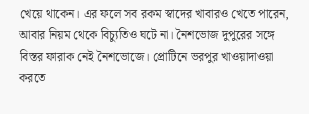খেয়ে থাকেন। এর ফলে সব রকম স্বাদের খাবারও খেতে পারেন, আবার নিয়ম থেকে বিচ্যুতিও ঘটে না। নৈশভোজ দুপুরের সঙ্গে বিস্তর ফারাক নেই নৈশভোজে। প্রোটিনে ভরপুর খাওয়াদাওয়া করতে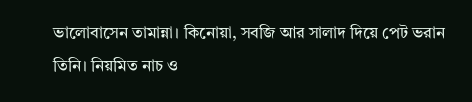ভালোবাসেন তামান্না। কিনোয়া, সবজি আর সালাদ দিয়ে পেট ভরান তিনি। নিয়মিত নাচ ও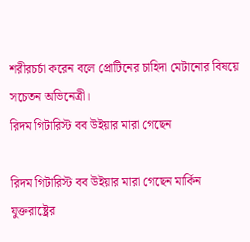শরীরচর্চা করেন বলে প্রোটিনের চাহিদা মেটানোর বিষয়ে সচেতন অভিনেত্রী।
রিদম গিটারিস্ট বব উইয়ার মারা গেছেন

রিদম গিটারিস্ট বব উইয়ার মারা গেছেন মার্কিন যুক্তরাষ্ট্রের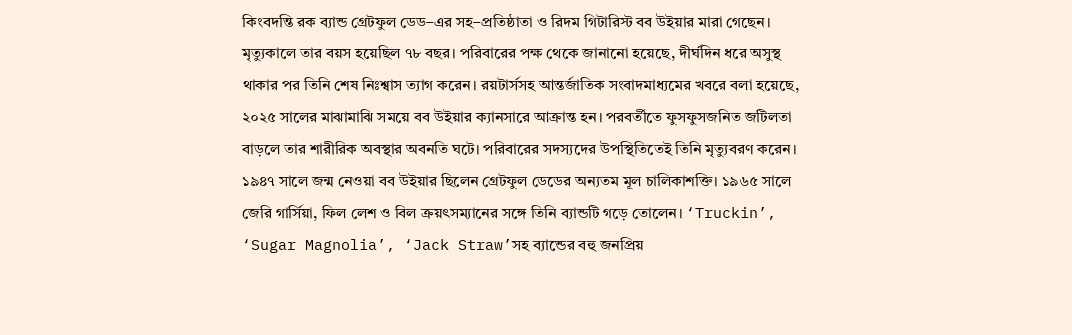কিংবদন্তি রক ব্যান্ড গ্রেটফুল ডেড–এর সহ–প্রতিষ্ঠাতা ও রিদম গিটারিস্ট বব উইয়ার মারা গেছেন। মৃত্যুকালে তার বয়স হয়েছিল ৭৮ বছর। পরিবারের পক্ষ থেকে জানানো হয়েছে, দীর্ঘদিন ধরে অসুস্থ থাকার পর তিনি শেষ নিঃশ্বাস ত্যাগ করেন। রয়টার্সসহ আন্তর্জাতিক সংবাদমাধ্যমের খবরে বলা হয়েছে, ২০২৫ সালের মাঝামাঝি সময়ে বব উইয়ার ক্যানসারে আক্রান্ত হন। পরবর্তীতে ফুসফুসজনিত জটিলতা বাড়লে তার শারীরিক অবস্থার অবনতি ঘটে। পরিবারের সদস্যদের উপস্থিতিতেই তিনি মৃত্যুবরণ করেন। ১৯৪৭ সালে জন্ম নেওয়া বব উইয়ার ছিলেন গ্রেটফুল ডেডের অন্যতম মূল চালিকাশক্তি। ১৯৬৫ সালে জেরি গার্সিয়া, ফিল লেশ ও বিল ক্রয়ৎসম্যানের সঙ্গে তিনি ব্যান্ডটি গড়ে তোলেন। ‘Truckin’, ‘Sugar Magnolia’, ‘Jack Straw’সহ ব্যান্ডের বহু জনপ্রিয়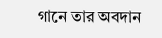গানে তার অবদান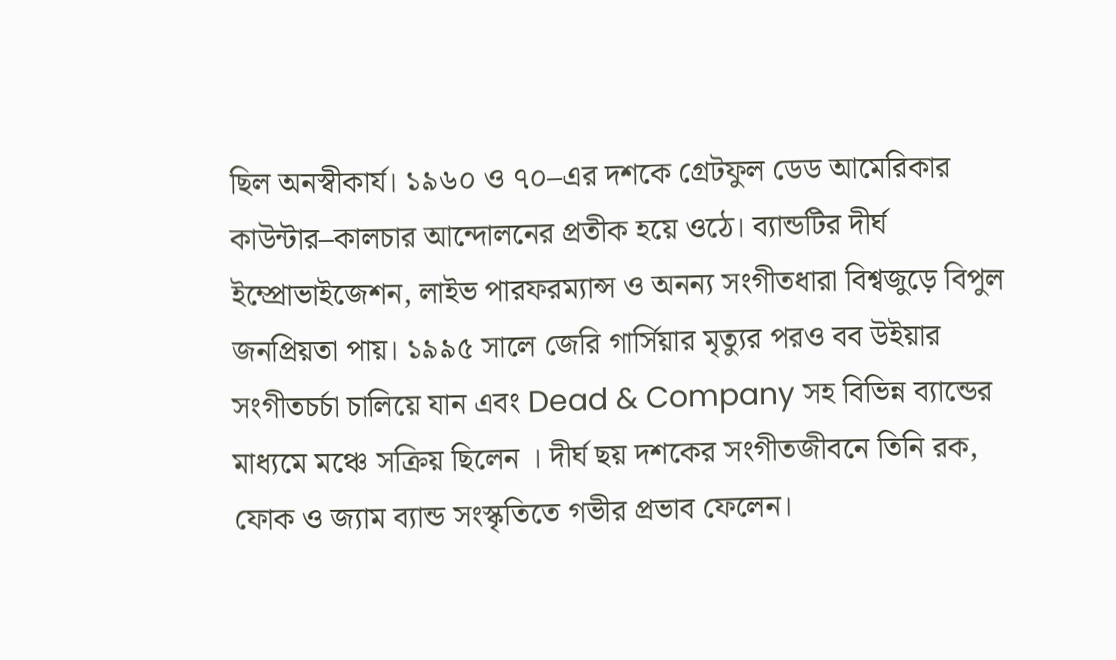ছিল অনস্বীকার্য। ১৯৬০ ও ৭০–এর দশকে গ্রেটফুল ডেড আমেরিকার কাউন্টার–কালচার আন্দোলনের প্রতীক হয়ে ওঠে। ব্যান্ডটির দীর্ঘ ইম্প্রোভাইজেশন, লাইভ পারফরম্যান্স ও অনন্য সংগীতধারা বিশ্বজুড়ে বিপুল জনপ্রিয়তা পায়। ১৯৯৫ সালে জেরি গার্সিয়ার মৃত্যুর পরও বব উইয়ার সংগীতচর্চা চালিয়ে যান এবং Dead & Company সহ বিভিন্ন ব্যান্ডের মাধ্যমে মঞ্চে সক্রিয় ছিলেন । দীর্ঘ ছয় দশকের সংগীতজীবনে তিনি রক, ফোক ও জ্যাম ব্যান্ড সংস্কৃতিতে গভীর প্রভাব ফেলেন।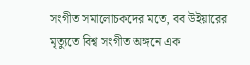সংগীত সমালোচকদের মতে, বব উইয়ারের মৃত্যুতে বিশ্ব সংগীত অঙ্গনে এক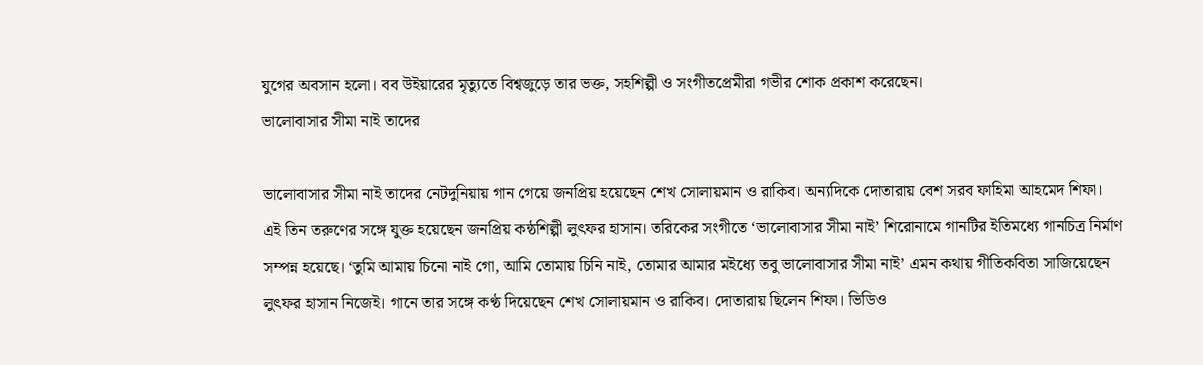যুগের অবসান হলো। বব উইয়ারের মৃত্যুতে বিশ্বজুড়ে তার ভক্ত, সহশিল্পী ও সংগীতপ্রেমীরা গভীর শোক প্রকাশ করেছেন।
ভালোবাসার সীমা নাই তাদের

ভালোবাসার সীমা নাই তাদের নেটদুনিয়ায় গান গেয়ে জনপ্রিয় হয়েছেন শেখ সোলায়মান ও রাকিব। অন্যদিকে দোতারায় বেশ সরব ফাহিমা আহমেদ শিফা। এই তিন তরুণের সঙ্গে যুক্ত হয়েছেন জনপ্রিয় কন্ঠশিল্পী লুৎফর হাসান। তরিকের সংগীতে ‘ভালোবাসার সীমা নাই’ শিরোনামে গানটির ইতিমধ্যে গানচিত্র নির্মাণ সম্পন্ন হয়েছে। ‘তুমি আমায় চিনো নাই গো, আমি তোমায় চিনি নাই, তোমার আমার মইধ্যে তবু ভালোবাসার সীমা নাই’ এমন কথায় গীতিকবিতা সাজিয়েছেন লুৎফর হাসান নিজেই। গানে তার সঙ্গে কণ্ঠ দিয়েছেন শেখ সোলায়মান ও রাকিব। দোতারায় ছিলেন শিফা। ভিডিও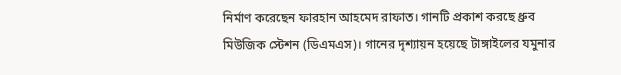নির্মাণ করেছেন ফারহান আহমেদ রাফাত। গানটি প্রকাশ করছে ধ্রুব মিউজিক স্টেশন (ডিএমএস)। গানের দৃশ্যায়ন হয়েছে টাঙ্গাইলের যমুনার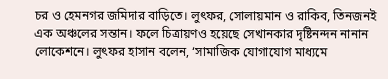চর ও হেমনগর জমিদার বাড়িতে। লুৎফর, সোলায়মান ও রাকিব, তিনজনই এক অঞ্চলের সন্তান। ফলে চিত্রায়ণও হয়েছে সেখানকার দৃষ্টিনন্দন নানান লোকেশনে। লুৎফর হাসান বলেন, ‘সামাজিক যোগাযোগ মাধ্যমে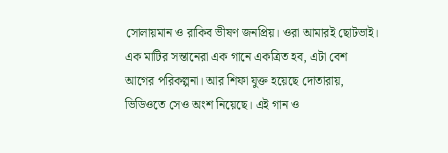সোলায়মান ও রাকিব ভীষণ জনপ্রিয়। ওরা আমারই ছোটভাই। এক মাটির সন্তানেরা এক গানে একত্রিত হব, এটা বেশ আগের পরিকল্পনা। আর শিফা যুক্ত হয়েছে দোতারায়, ভিডিওতে সেও অংশ নিয়েছে। এই গান ও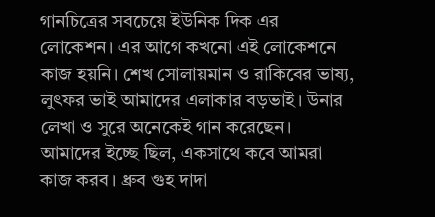গানচিত্রের সবচেয়ে ইউনিক দিক এর লোকেশন। এর আগে কখনো এই লোকেশনে কাজ হয়নি। শেখ সোলায়মান ও রাকিবের ভাষ্য, লুৎফর ভাই আমাদের এলাকার বড়ভাই। উনার লেখা ও সুরে অনেকেই গান করেছেন। আমাদের ইচ্ছে ছিল, একসাথে কবে আমরা কাজ করব। ধ্রুব গুহ দাদা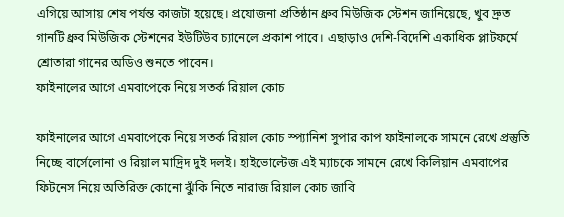এগিয়ে আসায় শেষ পর্যন্ত কাজটা হয়েছে। প্রযোজনা প্রতিষ্ঠান ধ্রুব মিউজিক স্টেশন জানিয়েছে, খুব দ্রুত গানটি ধ্রুব মিউজিক স্টেশনের ইউটিউব চ্যানেলে প্রকাশ পাবে। এছাড়াও দেশি-বিদেশি একাধিক প্লাটফর্মে শ্রোতারা গানের অডিও শুনতে পাবেন।
ফাইনালের আগে এমবাপেকে নিয়ে সতর্ক রিয়াল কোচ

ফাইনালের আগে এমবাপেকে নিয়ে সতর্ক রিয়াল কোচ স্প্যানিশ সুপার কাপ ফাইনালকে সামনে রেখে প্রস্তুতি নিচ্ছে বার্সেলোনা ও রিয়াল মাদ্রিদ দুই দলই। হাইভোল্টেজ এই ম্যাচকে সামনে রেখে কিলিয়ান এমবাপের ফিটনেস নিয়ে অতিরিক্ত কোনো ঝুঁকি নিতে নারাজ রিয়াল কোচ জাবি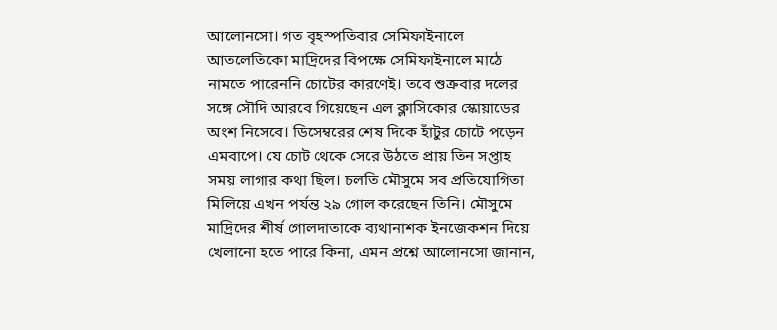আলোনসো। গত বৃহস্পতিবার সেমিফাইনালে আতলেতিকো মাদ্রিদের বিপক্ষে সেমিফাইনালে মাঠে নামতে পারেননি চোটের কারণেই। তবে শুক্রবার দলের সঙ্গে সৌদি আরবে গিয়েছেন এল ক্লাসিকোর স্কোয়াডের অংশ নিসেবে। ডিসেম্বরের শেষ দিকে হাঁটুর চোটে পড়েন এমবাপে। যে চোট থেকে সেরে উঠতে প্রায় তিন সপ্তাহ সময় লাগার কথা ছিল। চলতি মৌসুমে সব প্রতিযোগিতা মিলিয়ে এখন পর্যন্ত ২৯ গোল করেছেন তিনি। মৌসুমে মাদ্রিদের শীর্ষ গোলদাতাকে ব্যথানাশক ইনজেকশন দিয়ে খেলানো হতে পারে কিনা, এমন প্রশ্নে আলোনসো জানান,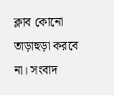ক্লাব কোনো তাড়াহুড়া করবে না। সংবাদ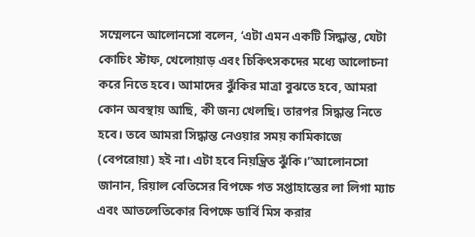সম্মেলনে আলোনসো বলেন, ‘এটা এমন একটি সিদ্ধান্ত, যেটা কোচিং স্টাফ, খেলোয়াড় এবং চিকিৎসকদের মধ্যে আলোচনা করে নিতে হবে। আমাদের ঝুঁকির মাত্রা বুঝতে হবে, আমরা কোন অবস্থায় আছি, কী জন্য খেলছি। তারপর সিদ্ধান্ত নিতে হবে। তবে আমরা সিদ্ধান্ত নেওয়ার সময় কামিকাজে (বেপরোয়া) হই না। এটা হবে নিয়ন্ত্রিত ঝুঁকি।”আলোনসো জানান, রিয়াল বেতিসের বিপক্ষে গত সপ্তাহান্তের লা লিগা ম্যাচ এবং আতলেতিকোর বিপক্ষে ডার্বি মিস করার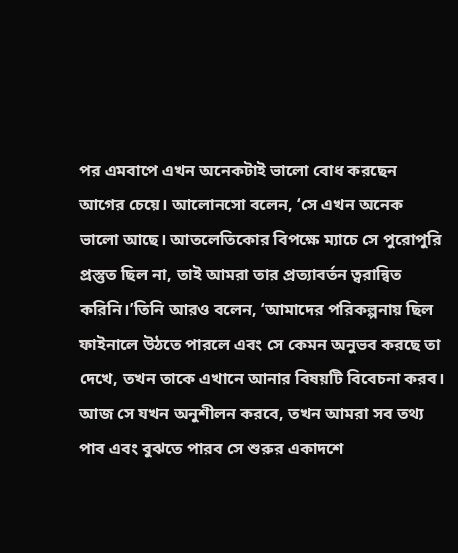পর এমবাপে এখন অনেকটাই ভালো বোধ করছেন আগের চেয়ে। আলোনসো বলেন, ‘সে এখন অনেক ভালো আছে। আতলেতিকোর বিপক্ষে ম্যাচে সে পুরোপুরি প্রস্তুত ছিল না, তাই আমরা তার প্রত্যাবর্তন ত্বরান্বিত করিনি।’তিনি আরও বলেন, ‘আমাদের পরিকল্পনায় ছিল ফাইনালে উঠতে পারলে এবং সে কেমন অনুভব করছে তা দেখে, তখন তাকে এখানে আনার বিষয়টি বিবেচনা করব। আজ সে যখন অনুশীলন করবে, তখন আমরা সব তথ্য পাব এবং বুঝতে পারব সে শুরুর একাদশে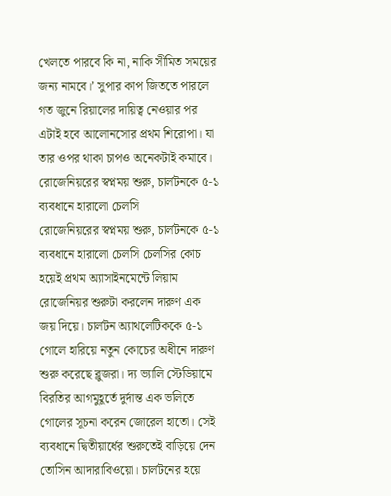খেলতে পারবে কি না, নাকি সীমিত সময়ের জন্য নামবে।’ সুপার কাপ জিততে পারলে গত জুনে রিয়ালের দায়িত্ব নেওয়ার পর এটাই হবে আলোনসোর প্রথম শিরোপা। যা তার ওপর থাকা চাপও অনেকটাই কমাবে।
রোজেনিয়রের স্বপ্নময় শুরু, চার্লটনকে ৫-১ ব্যবধানে হারালো চেলসি
রোজেনিয়রের স্বপ্নময় শুরু, চার্লটনকে ৫-১ ব্যবধানে হারালো চেলসি চেলসির কোচ হয়েই প্রথম অ্যাসাইনমেন্টে লিয়াম রোজেনিয়র শুরুটা করলেন দারুণ এক জয় দিয়ে। চার্লটন অ্যাথলেটিককে ৫-১ গোলে হারিয়ে নতুন কোচের অধীনে দারুণ শুরু করেছে ব্লুজরা। দ্য ভ্যালি স্টেডিয়ামে বিরতির আগমুহূর্তে দুর্দান্ত এক ভলিতে গোলের সূচনা করেন জোরেল হাতো। সেই ব্যবধানে দ্বিতীয়ার্ধের শুরুতেই বাড়িয়ে দেন তোসিন আদারাবিওয়ো। চার্লটনের হয়ে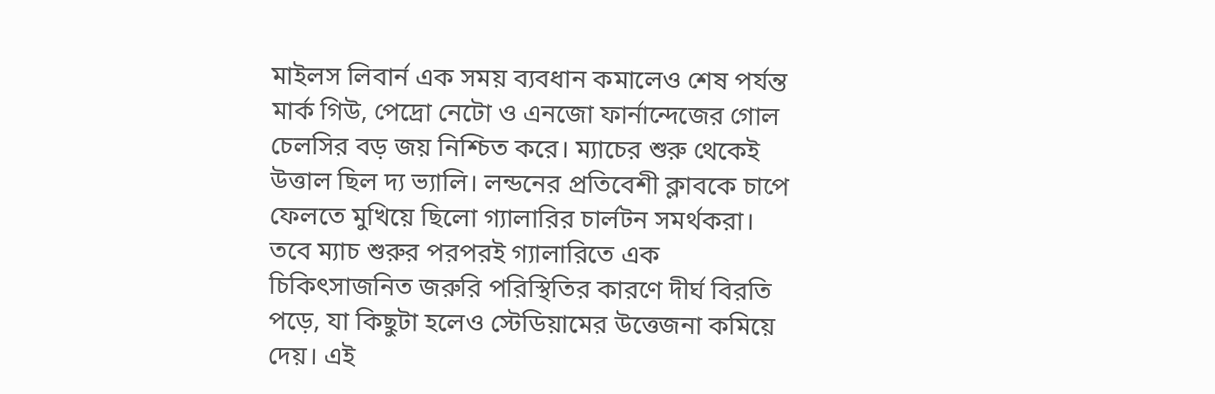মাইলস লিবার্ন এক সময় ব্যবধান কমালেও শেষ পর্যন্ত মার্ক গিউ, পেদ্রো নেটো ও এনজো ফার্নান্দেজের গোল চেলসির বড় জয় নিশ্চিত করে। ম্যাচের শুরু থেকেই উত্তাল ছিল দ্য ভ্যালি। লন্ডনের প্রতিবেশী ক্লাবকে চাপে ফেলতে মুখিয়ে ছিলো গ্যালারির চার্লটন সমর্থকরা। তবে ম্যাচ শুরুর পরপরই গ্যালারিতে এক চিকিৎসাজনিত জরুরি পরিস্থিতির কারণে দীর্ঘ বিরতি পড়ে, যা কিছুটা হলেও স্টেডিয়ামের উত্তেজনা কমিয়ে দেয়। এই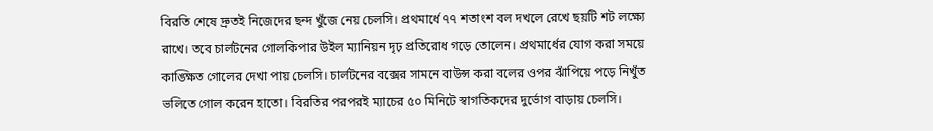বিরতি শেষে দ্রুতই নিজেদের ছন্দ খুঁজে নেয় চেলসি। প্রথমার্ধে ৭৭ শতাংশ বল দখলে রেখে ছয়টি শট লক্ষ্যে রাখে। তবে চার্লটনের গোলকিপার উইল ম্যানিয়ন দৃঢ় প্রতিরোধ গড়ে তোলেন। প্রথমার্ধের যোগ করা সময়ে কাঙ্ক্ষিত গোলের দেখা পায় চেলসি। চার্লটনের বক্সের সামনে বাউন্স করা বলের ওপর ঝাঁপিয়ে পড়ে নিখুঁত ভলিতে গোল করেন হাতো। বিরতির পরপরই ম্যাচের ৫০ মিনিটে স্বাগতিকদের দুর্ভোগ বাড়ায় চেলসি।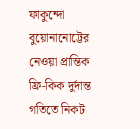ফাকুন্দো বুয়োনানোট্টের নেওয়া প্রান্তিক ফ্রি-কিক দুর্দান্ত গতিতে নিকট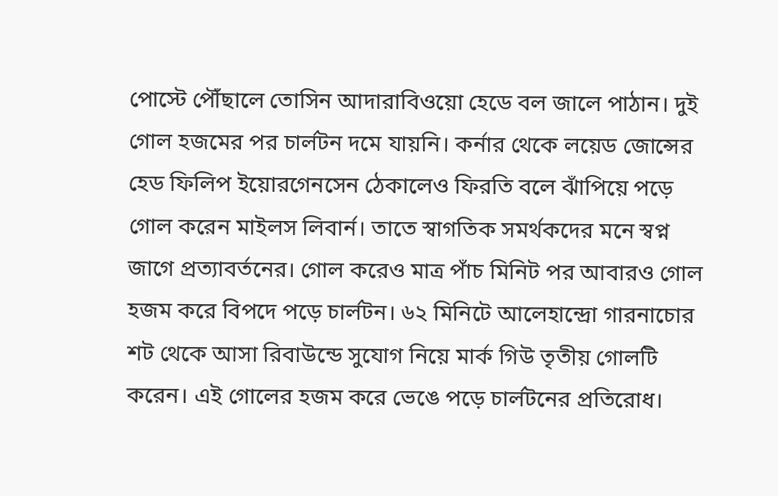পোস্টে পৌঁছালে তোসিন আদারাবিওয়ো হেডে বল জালে পাঠান। দুই গোল হজমের পর চার্লটন দমে যায়নি। কর্নার থেকে লয়েড জোন্সের হেড ফিলিপ ইয়োরগেনসেন ঠেকালেও ফিরতি বলে ঝাঁপিয়ে পড়ে গোল করেন মাইলস লিবার্ন। তাতে স্বাগতিক সমর্থকদের মনে স্বপ্ন জাগে প্রত্যাবর্তনের। গোল করেও মাত্র পাঁচ মিনিট পর আবারও গোল হজম করে বিপদে পড়ে চার্লটন। ৬২ মিনিটে আলেহান্দ্রো গারনাচোর শট থেকে আসা রিবাউন্ডে সুযোগ নিয়ে মার্ক গিউ তৃতীয় গোলটি করেন। এই গোলের হজম করে ভেঙে পড়ে চার্লটনের প্রতিরোধ।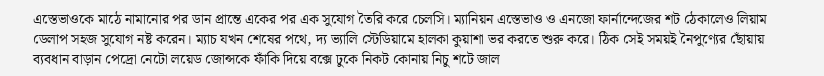এস্তেভাওকে মাঠে নামানোর পর ডান প্রান্তে একের পর এক সুযোগ তৈরি করে চেলসি। ম্যানিয়ন এস্তেভাও ও এনজো ফার্নান্দেজের শট ঠেকালেও লিয়াম ডেলাপ সহজ সুযোগ নষ্ট করেন। ম্যাচ যখন শেষের পথে, দ্য ভ্যালি স্টেডিয়ামে হালকা কুয়াশা ভর করতে শুরু করে। ঠিক সেই সময়ই নৈপুণ্যের ছোঁয়ায় ব্যবধান বাড়ান পেদ্রো নেটো লয়েড জোন্সকে ফাঁকি দিয়ে বক্সে ঢুকে নিকট কোনায় নিচু শটে জাল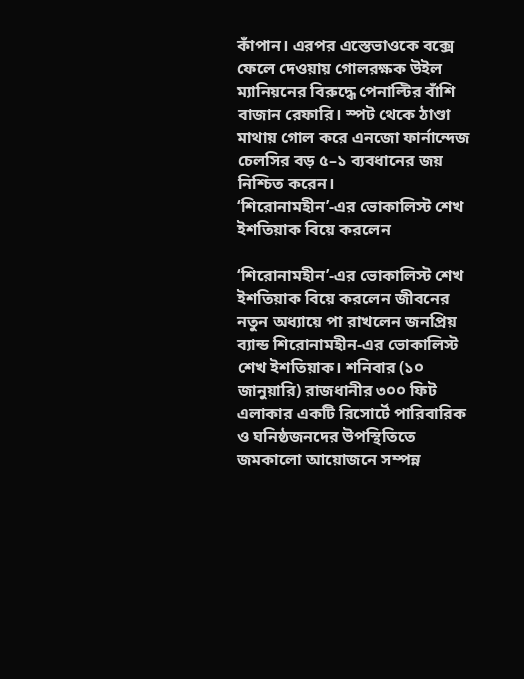কাঁপান। এরপর এস্তেভাওকে বক্সে ফেলে দেওয়ায় গোলরক্ষক উইল ম্যানিয়নের বিরুদ্ধে পেনাল্টির বাঁশি বাজান রেফারি। স্পট থেকে ঠাণ্ডা মাথায় গোল করে এনজো ফার্নান্দেজ চেলসির বড় ৫–১ ব্যবধানের জয় নিশ্চিত করেন।
‘শিরোনামহীন’-এর ভোকালিস্ট শেখ ইশতিয়াক বিয়ে করলেন

‘শিরোনামহীন’-এর ভোকালিস্ট শেখ ইশতিয়াক বিয়ে করলেন জীবনের নতুন অধ্যায়ে পা রাখলেন জনপ্রিয় ব্যান্ড শিরোনামহীন-এর ভোকালিস্ট শেখ ইশতিয়াক। শনিবার (১০ জানুয়ারি) রাজধানীর ৩০০ ফিট এলাকার একটি রিসোর্টে পারিবারিক ও ঘনিষ্ঠজনদের উপস্থিতিতে জমকালো আয়োজনে সম্পন্ন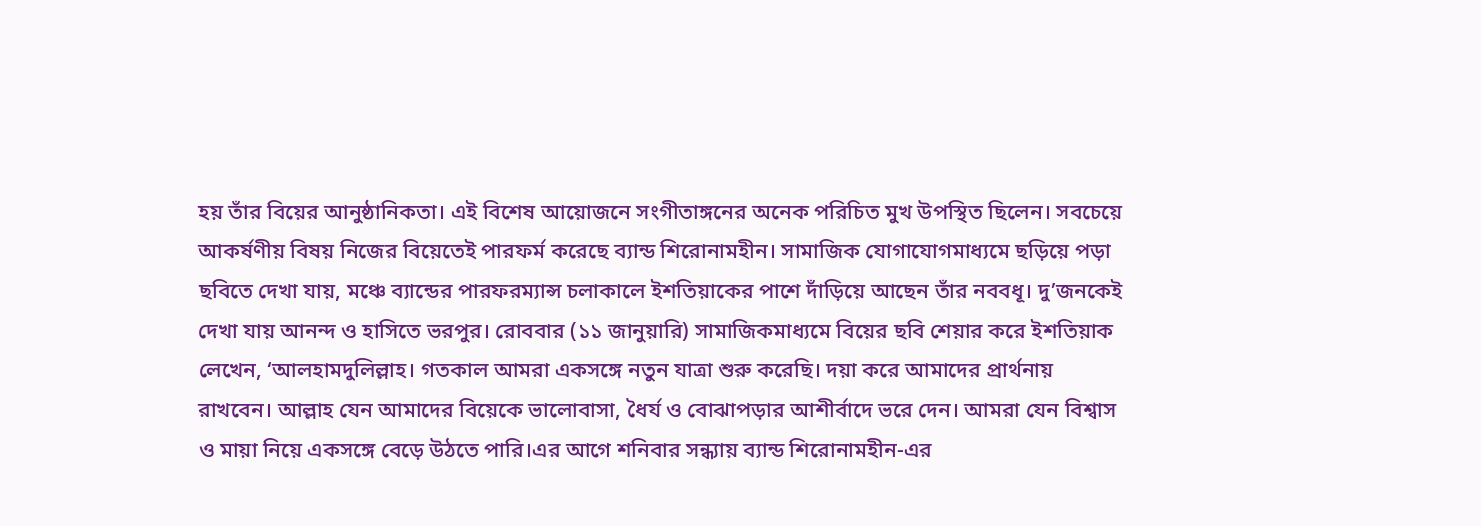হয় তাঁর বিয়ের আনুষ্ঠানিকতা। এই বিশেষ আয়োজনে সংগীতাঙ্গনের অনেক পরিচিত মুখ উপস্থিত ছিলেন। সবচেয়ে আকর্ষণীয় বিষয় নিজের বিয়েতেই পারফর্ম করেছে ব্যান্ড শিরোনামহীন। সামাজিক যোগাযোগমাধ্যমে ছড়িয়ে পড়া ছবিতে দেখা যায়, মঞ্চে ব্যান্ডের পারফরম্যান্স চলাকালে ইশতিয়াকের পাশে দাঁড়িয়ে আছেন তাঁর নববধূ। দু’জনকেই দেখা যায় আনন্দ ও হাসিতে ভরপুর। রোববার (১১ জানুয়ারি) সামাজিকমাধ্যমে বিয়ের ছবি শেয়ার করে ইশতিয়াক লেখেন, ‘আলহামদুলিল্লাহ। গতকাল আমরা একসঙ্গে নতুন যাত্রা শুরু করেছি। দয়া করে আমাদের প্রার্থনায় রাখবেন। আল্লাহ যেন আমাদের বিয়েকে ভালোবাসা, ধৈর্য ও বোঝাপড়ার আশীর্বাদে ভরে দেন। আমরা যেন বিশ্বাস ও মায়া নিয়ে একসঙ্গে বেড়ে উঠতে পারি।এর আগে শনিবার সন্ধ্যায় ব্যান্ড শিরোনামহীন-এর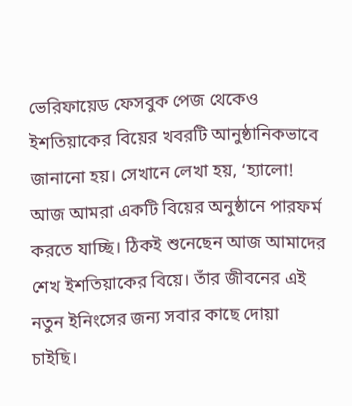ভেরিফায়েড ফেসবুক পেজ থেকেও ইশতিয়াকের বিয়ের খবরটি আনুষ্ঠানিকভাবে জানানো হয়। সেখানে লেখা হয়, ‘হ্যালো! আজ আমরা একটি বিয়ের অনুষ্ঠানে পারফর্ম করতে যাচ্ছি। ঠিকই শুনেছেন আজ আমাদের শেখ ইশতিয়াকের বিয়ে। তাঁর জীবনের এই নতুন ইনিংসের জন্য সবার কাছে দোয়া চাইছি।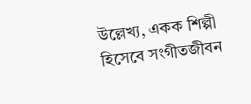উল্লেখ্য, একক শিল্পী হিসেবে সংগীতজীবন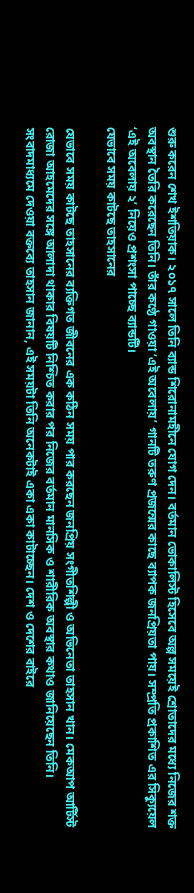শুরু করেন শেখ ইশতিয়াক। ২০১৭ সালে তিনি ব্যান্ড শিরোনামহীনে যোগ দেন। বর্তমান ভোকালিস্ট হিসেবে অল্প সময়েই শ্রোতাদের মধ্যে নিজের শক্ত অবস্থান তৈরি করেছেন তিনি। তাঁর কণ্ঠে গাওয়া ‘এই অবেলায়’ গানটি তরুণ প্রজন্মের কাছে ব্যাপক জনপ্রিয়তা পায়। সম্প্রতি প্রকাশিত এর সিক্যুয়েল ‘এই অবেলায় ২’ নিয়েও প্রশংসা পাচ্ছে ব্যান্ডটি।
যেভাবে সময় কাটছে তাহসানের

যেভাবে সময় কাটছে তাহসানের ব্যক্তিগত জীবনের এক কঠিন সময় পার করছেন জনপ্রিয় সংগীতশিল্পী ও অভিনেতা তাহসান খান। মেকআপ আর্টিস্ট রোজা আহমেদের সঙ্গে আলাদা থাকার বিষয়টি নিশ্চিত করার পর নিজের বর্তমান মানসিক ও শারীরিক অবস্থার কথাও জানিয়েছেন তিনি। সংবাদমাধ্যমে দেওয়া বক্তব্যে তাহসান জানান, এই সময়টা তিনি অনেকটাই একা একা কাটাচ্ছেন। দেশ ও দেশের বাইরে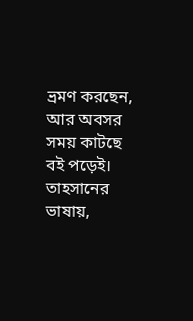ভ্রমণ করছেন, আর অবসর সময় কাটছে বই পড়েই। তাহসানের ভাষায়,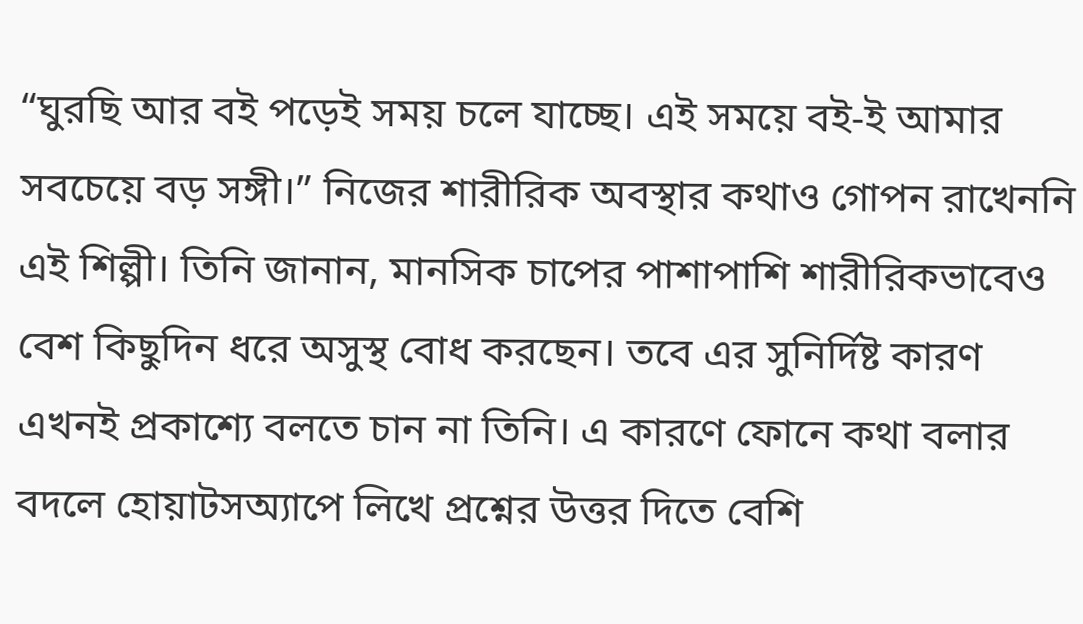“ঘুরছি আর বই পড়েই সময় চলে যাচ্ছে। এই সময়ে বই-ই আমার সবচেয়ে বড় সঙ্গী।” নিজের শারীরিক অবস্থার কথাও গোপন রাখেননি এই শিল্পী। তিনি জানান, মানসিক চাপের পাশাপাশি শারীরিকভাবেও বেশ কিছুদিন ধরে অসুস্থ বোধ করছেন। তবে এর সুনির্দিষ্ট কারণ এখনই প্রকাশ্যে বলতে চান না তিনি। এ কারণে ফোনে কথা বলার বদলে হোয়াটসঅ্যাপে লিখে প্রশ্নের উত্তর দিতে বেশি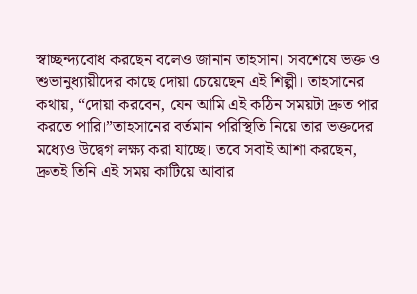স্বাচ্ছন্দ্যবোধ করছেন বলেও জানান তাহসান। সবশেষে ভক্ত ও শুভানুধ্যায়ীদের কাছে দোয়া চেয়েছেন এই শিল্পী। তাহসানের কথায়, “দোয়া করবেন, যেন আমি এই কঠিন সময়টা দ্রুত পার করতে পারি।”তাহসানের বর্তমান পরিস্থিতি নিয়ে তার ভক্তদের মধ্যেও উদ্বেগ লক্ষ্য করা যাচ্ছে। তবে সবাই আশা করছেন, দ্রুতই তিনি এই সময় কাটিয়ে আবার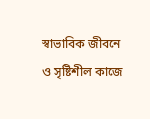স্বাভাবিক জীবনে ও সৃষ্টিশীল কাজে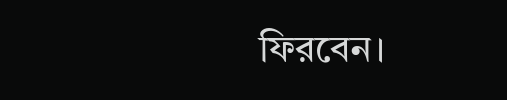ফিরবেন।